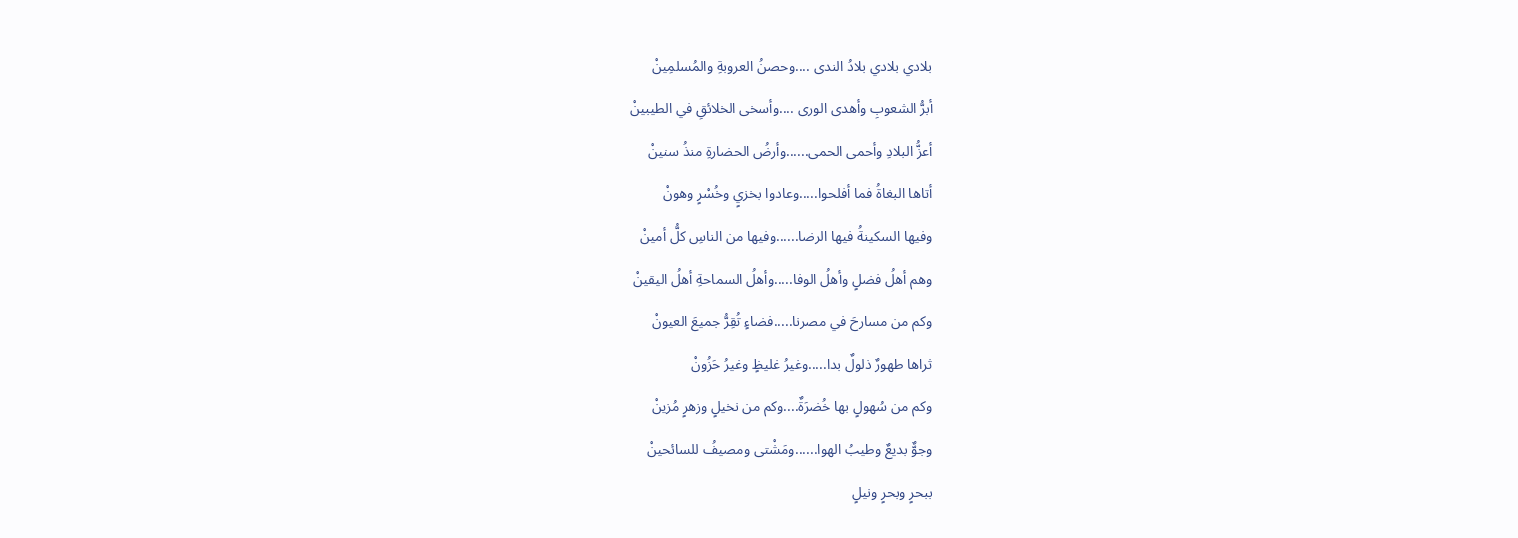بلادي بلادي بلادُ الندى ....وحصنُ العروبةِ والمُسلمِينْ
أبرُّ الشعوبِ وأهدى الورى ....وأسخى الخلائقِ في الطيبينْ
أعزُّ البلادِ وأحمى الحمى......وأرضُ الحضارةِ منذُ سنينْ
أتاها البغاةُ فما أفلحوا.....وعادوا بخزيٍ وخُسْرٍ وهونْ
وفيها السكينةُ فيها الرضا......وفيها من الناسِ كلُّ أمينْ
وهم أهلُ فضلٍ وأهلُ الوفا.....وأهلُ السماحةِ أهلُ اليقينْ
وكم من مسارحَ في مصرنا.....فضاءٍ تُقِرُّ جميعَ العيونْ
ثراها طهورٌ ذلولٌ بدا.....وغيرُ غليظٍ وغيرُ حَزُونْ
وكم من سُهولٍ بها خُضرَةٌ....وكم من نخيلٍ وزهرٍ مُزينْ
وجوٌّ بديعٌ وطيبُ الهوا......ومَشْتى ومصيفُ للسائحينْ
ببحرٍ وبحرٍ ونيلٍ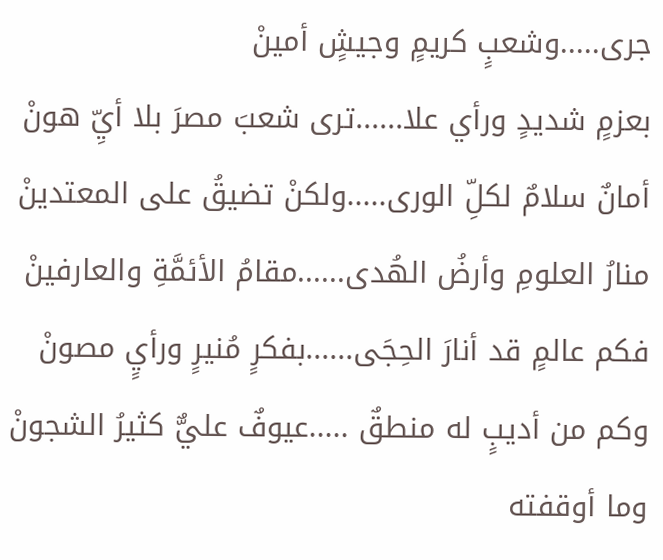جرى.....وشعبٍ كريمٍ وجيشٍ أمينْ
بعزمٍ شديدٍ ورأي علا......ترى شعبَ مصرَ بلا أيِّ هونْ
أمانٌ سلامٌ لكلِّ الورى.....ولكنْ تضيقُ على المعتدينْ
منارُ العلومِ وأرضُ الهُدى......مقامُ الأئمَّةِ والعارفينْ
فكم عالمٍ قد أنارَ الحِجَى......بفكرٍ مُنيرٍ ورأيٍ مصونْ
وكم من أديبٍ له منطقٌ .....عيوفٌ عليٌّ كثيرُ الشجونْ
وما أوقفته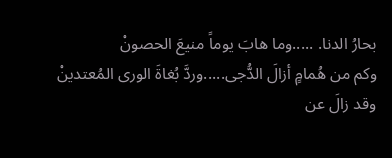بحارُ الدنا. .....وما هابَ يوماً منيعَ الحصونْ
وكم من هُمامٍ أزالَ الدُّجى.....وردَّ بُغاةَ الورى المُعتدينْ
وقد زالَ عن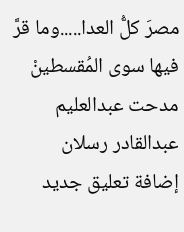مصرَ كلُّ العدا.....وما قرَّ فيها سوى المُقسطينْ
مدحت عبدالعليم عبدالقادر رسلان
إضافة تعليق جديد